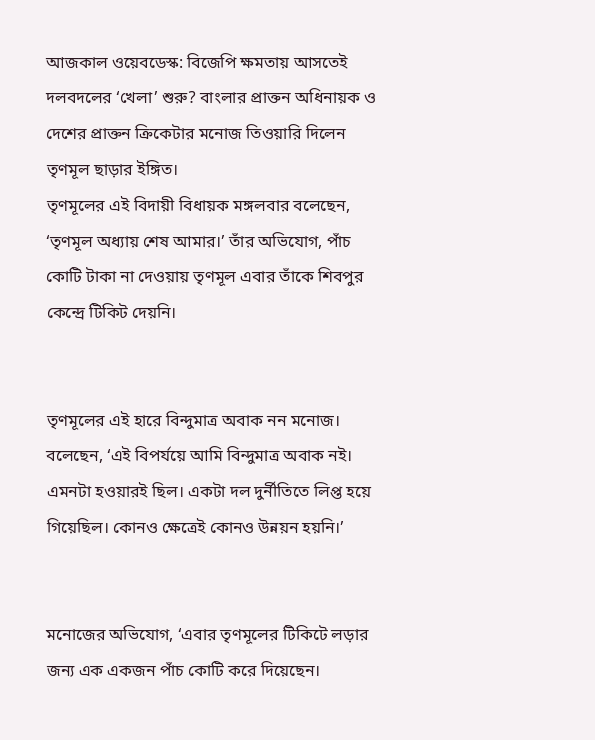আজকাল ওয়েবডেস্ক: বিজেপি ক্ষমতায় আসতেই দলবদলের ‘খেলা’ শুরু? বাংলার প্রাক্তন অধিনায়ক ও দেশের প্রাক্তন ক্রিকেটার মনোজ তিওয়ারি দিলেন তৃণমূল ছাড়ার ইঙ্গিত।
তৃণমূলের এই বিদায়ী বিধায়ক মঙ্গলবার বলেছেন, ‘তৃণমূল অধ্যায় শেষ আমার।’ তাঁর অভিযোগ, পাঁচ কোটি টাকা না দেওয়ায় তৃণমূল এবার তাঁকে শিবপুর কেন্দ্রে টিকিট দেয়নি।


তৃণমূলের এই হারে বিন্দুমাত্র অবাক নন মনোজ। বলেছেন, ‘এই বিপর্যয়ে আমি বিন্দুমাত্র অবাক নই। এমনটা হওয়ারই ছিল। একটা দল দুর্নীতিতে লিপ্ত হয়ে গিয়েছিল। কোনও ক্ষেত্রেই কোনও উন্নয়ন হয়নি।’


মনোজের অভিযোগ, ‘এবার তৃণমূলের টিকিটে লড়ার জন্য এক একজন পাঁচ কোটি করে দিয়েছেন।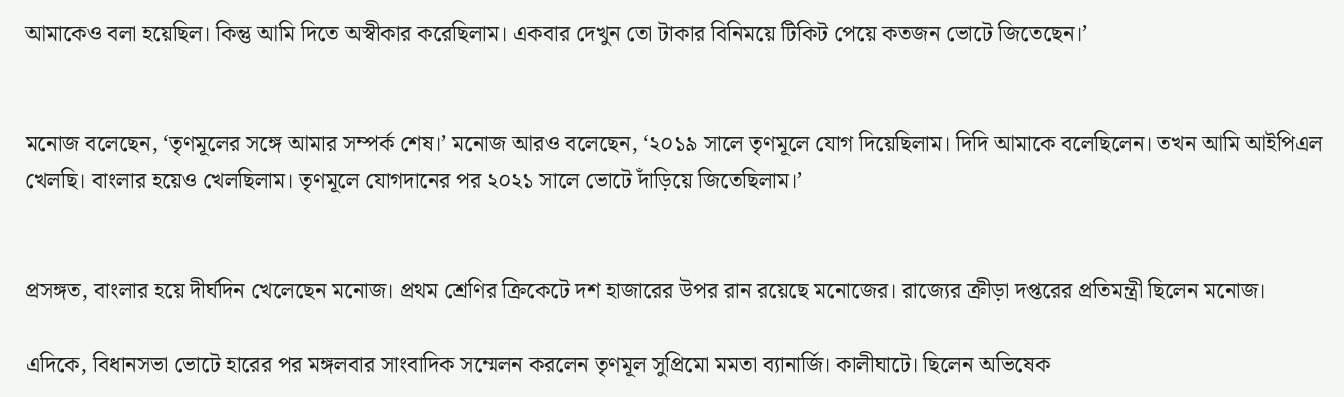আমাকেও বলা হয়েছিল। কিন্তু আমি দিতে অস্বীকার করেছিলাম। একবার দেখুন তো টাকার বিনিময়ে টিকিট পেয়ে কতজন ভোটে জিতেছেন।’


মনোজ বলেছেন, ‘তৃণমূলের সঙ্গে আমার সম্পর্ক শেষ।’ মনোজ আরও বলেছেন, ‘২০১৯ সালে তৃণমূলে যোগ দিয়েছিলাম। দিদি আমাকে বলেছিলেন। তখন আমি আইপিএল খেলছি। বাংলার হয়েও খেলছিলাম। তৃণমূলে যোগদানের পর ২০২১ সালে ভোটে দাঁড়িয়ে জিতেছিলাম।’


প্রসঙ্গত, বাংলার হয়ে দীর্ঘদিন খেলেছেন মনোজ। প্রথম শ্রেণির ক্রিকেটে দশ হাজারের উপর রান রয়েছে মনোজের। রাজ্যের ক্রীড়া দপ্তরের প্রতিমন্ত্রী ছিলেন মনোজ।

এদিকে, বিধানসভা ভোটে হারের পর মঙ্গলবার সাংবাদিক সম্মেলন করলেন তৃণমূল সুপ্রিমো মমতা ব্যানার্জি। কালীঘাটে। ছিলেন অভিষেক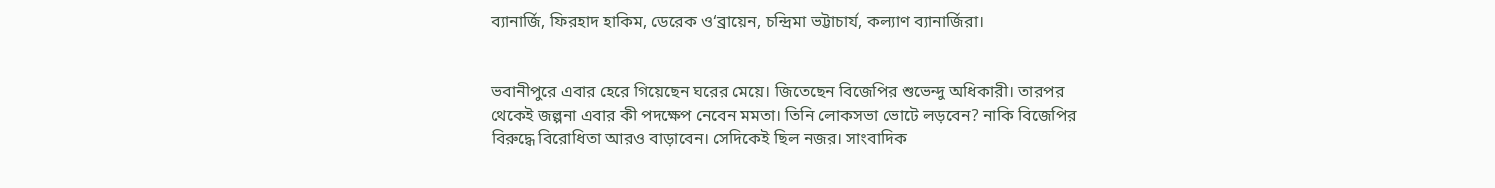ব্যানার্জি, ফিরহাদ হাকিম, ডেরেক ও‘ব্রায়েন, চন্দ্রিমা ভট্টাচার্য, কল্যাণ ব্যানার্জিরা।


ভবানীপুরে এবার হেরে গিয়েছেন ঘরের মেয়ে। জিতেছেন বিজেপির শুভেন্দু অধিকারী। তারপর থেকেই জল্পনা এবার কী পদক্ষেপ নেবেন মমতা। তিনি লোকসভা ভোটে লড়বেন? নাকি বিজেপির বিরুদ্ধে বিরোধিতা আরও বাড়াবেন। সেদিকেই ছিল নজর। সাংবাদিক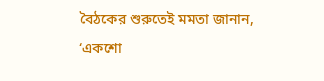বৈঠকের শুরুতেই মমতা জানান, ‘একশো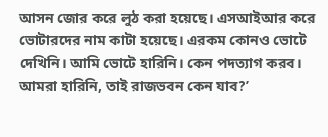আসন জোর করে লুঠ করা হয়েছে। এসআইআর করে ভোটারদের নাম কাটা হয়েছে। এরকম কোনও ভোটে দেখিনি। আমি ভোটে হারিনি। কেন পদত্যাগ করব। আমরা হারিনি, তাই রাজভবন কেন যাব?’